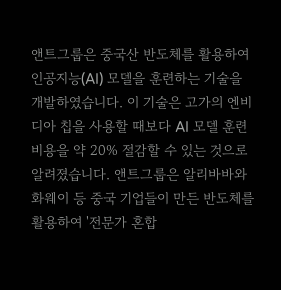앤트그룹은 중국산 반도체를 활용하여 인공지능(AI) 모델을 훈련하는 기술을 개발하였습니다. 이 기술은 고가의 엔비디아 칩을 사용할 때보다 AI 모델 훈련 비용을 약 20% 절감할 수 있는 것으로 알려졌습니다. 앤트그룹은 알리바바와 화웨이 등 중국 기업들이 만든 반도체를 활용하여 '전문가 혼합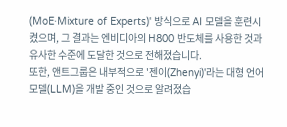(MoE·Mixture of Experts)' 방식으로 AI 모델을 훈련시켰으며, 그 결과는 엔비디아의 H800 반도체를 사용한 것과 유사한 수준에 도달한 것으로 전해졌습니다.
또한, 앤트그룹은 내부적으로 '젠이(Zhenyi)'라는 대형 언어 모델(LLM)을 개발 중인 것으로 알려졌습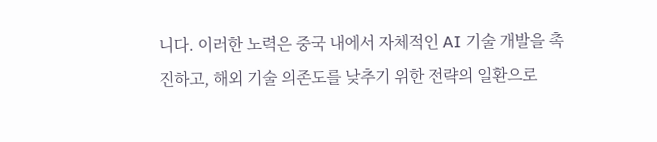니다. 이러한 노력은 중국 내에서 자체적인 AI 기술 개발을 촉진하고, 해외 기술 의존도를 낮추기 위한 전략의 일환으로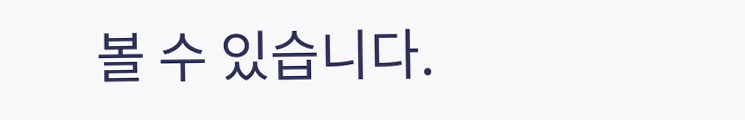볼 수 있습니다.